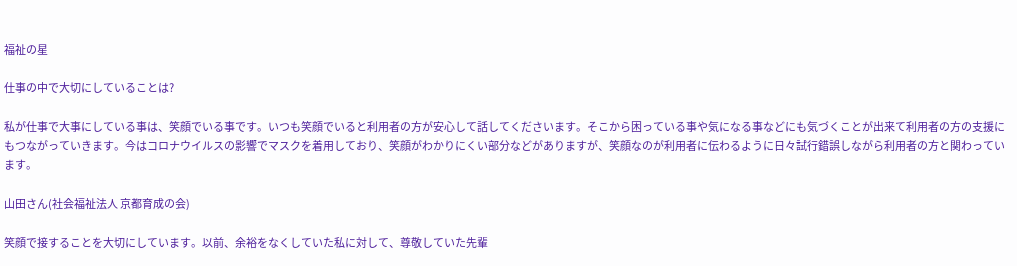福祉の星

仕事の中で大切にしていることは?

私が仕事で大事にしている事は、笑顔でいる事です。いつも笑顔でいると利用者の方が安心して話してくださいます。そこから困っている事や気になる事などにも気づくことが出来て利用者の方の支援にもつながっていきます。今はコロナウイルスの影響でマスクを着用しており、笑顔がわかりにくい部分などがありますが、笑顔なのが利用者に伝わるように日々試行錯誤しながら利用者の方と関わっています。

山田さん(社会福祉法人 京都育成の会)

笑顔で接することを大切にしています。以前、余裕をなくしていた私に対して、尊敬していた先輩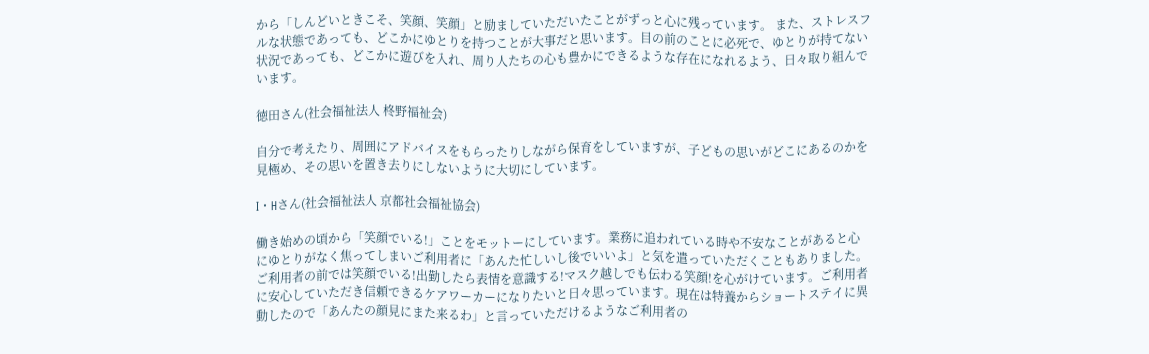から「しんどいときこそ、笑顔、笑顔」と励ましていただいたことがずっと心に残っています。 また、ストレスフルな状態であっても、どこかにゆとりを持つことが大事だと思います。目の前のことに必死で、ゆとりが持てない状況であっても、どこかに遊びを入れ、周り人たちの心も豊かにできるような存在になれるよう、日々取り組んでいます。

徳田さん(社会福祉法人 柊野福祉会)

自分で考えたり、周囲にアドバイスをもらったりしながら保育をしていますが、子どもの思いがどこにあるのかを見極め、その思いを置き去りにしないように大切にしています。

I・Hさん(社会福祉法人 京都社会福祉協会)

働き始めの頃から「笑顔でいる!」ことをモットーにしています。業務に追われている時や不安なことがあると心にゆとりがなく焦ってしまいご利用者に「あんた忙しいし後でいいよ」と気を遣っていただくこともありました。ご利用者の前では笑顔でいる!出勤したら表情を意識する!マスク越しでも伝わる笑顔!を心がけています。ご利用者に安心していただき信頼できるケアワーカーになりたいと日々思っています。現在は特養からショートステイに異動したので「あんたの顔見にまた来るわ」と言っていただけるようなご利用者の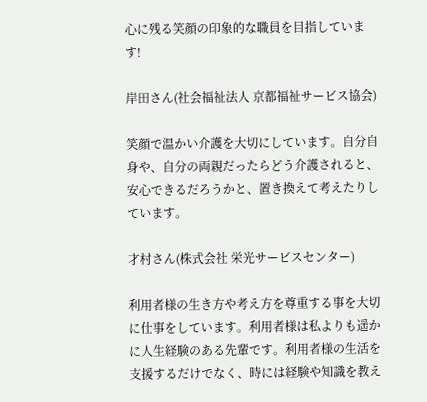心に残る笑顔の印象的な職員を目指しています!

岸田さん(社会福祉法人 京都福祉サービス協会)

笑顔で温かい介護を大切にしています。自分自身や、自分の両親だったらどう介護されると、安心できるだろうかと、置き換えて考えたりしています。

才村さん(株式会社 栄光サービスセンター)

利用者様の生き方や考え方を尊重する事を大切に仕事をしています。利用者様は私よりも遥かに人生経験のある先輩です。利用者様の生活を支援するだけでなく、時には経験や知識を教え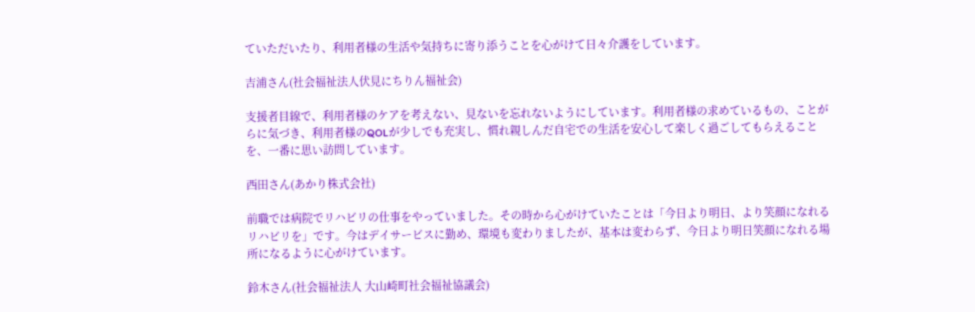ていただいたり、利用者様の生活や気持ちに寄り添うことを心がけて日々介護をしています。

吉浦さん(社会福祉法人伏見にちりん福祉会)

支援者目線で、利用者様のケアを考えない、見ないを忘れないようにしています。利用者様の求めているもの、ことがらに気づき、利用者様のQOLが少しでも充実し、慣れ親しんだ自宅での生活を安心して楽しく過ごしてもらえることを、一番に思い訪問しています。

西田さん(あかり株式会社)

前職では病院でリハビリの仕事をやっていました。その時から心がけていたことは「今日より明日、より笑顔になれるリハビリを」です。今はデイサービスに勤め、環境も変わりましたが、基本は変わらず、今日より明日笑顔になれる場所になるように心がけています。

鈴木さん(社会福祉法人 大山崎町社会福祉協議会)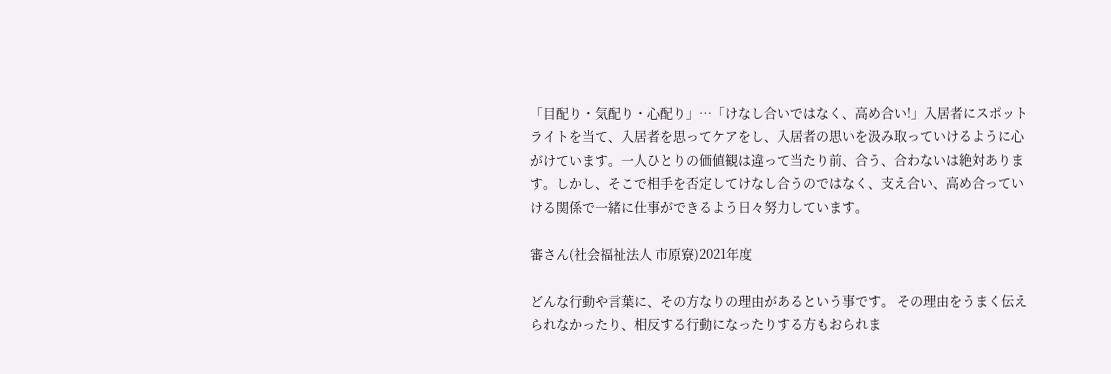「目配り・気配り・心配り」…「けなし合いではなく、高め合い!」入居者にスポットライトを当て、入居者を思ってケアをし、入居者の思いを汲み取っていけるように心がけています。一人ひとりの価値観は違って当たり前、合う、合わないは絶対あります。しかし、そこで相手を否定してけなし合うのではなく、支え合い、高め合っていける関係で一緒に仕事ができるよう日々努力しています。

審さん(社会福祉法人 市原寮)2021年度

どんな行動や言葉に、その方なりの理由があるという事です。 その理由をうまく伝えられなかったり、相反する行動になったりする方もおられま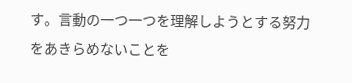す。言動の一つ一つを理解しようとする努力をあきらめないことを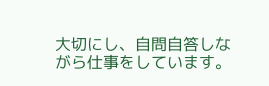大切にし、自問自答しながら仕事をしています。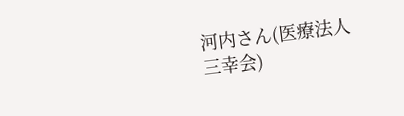河内さん(医療法人 三幸会)